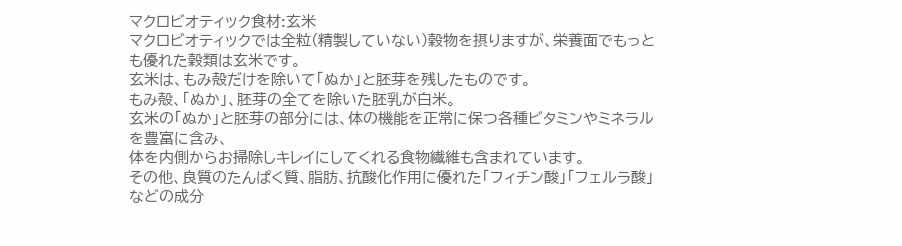マクロビオティック食材:玄米
マクロビオティックでは全粒(精製していない)穀物を摂りますが、栄養面でもっとも優れた穀類は玄米です。
玄米は、もみ殻だけを除いて「ぬか」と胚芽を残したものです。
もみ殻、「ぬか」、胚芽の全てを除いた胚乳が白米。
玄米の「ぬか」と胚芽の部分には、体の機能を正常に保つ各種ビタミンやミネラルを豊富に含み、
体を内側からお掃除しキレイにしてくれる食物繊維も含まれています。
その他、良質のたんぱく質、脂肪、抗酸化作用に優れた「フィチン酸」「フェルラ酸」などの成分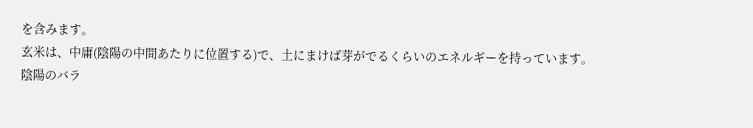を含みます。
玄米は、中庸(陰陽の中間あたりに位置する)で、土にまけば芽がでるくらいのエネルギーを持っています。
陰陽のバラ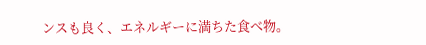ンスも良く、エネルギーに満ちた食べ物。